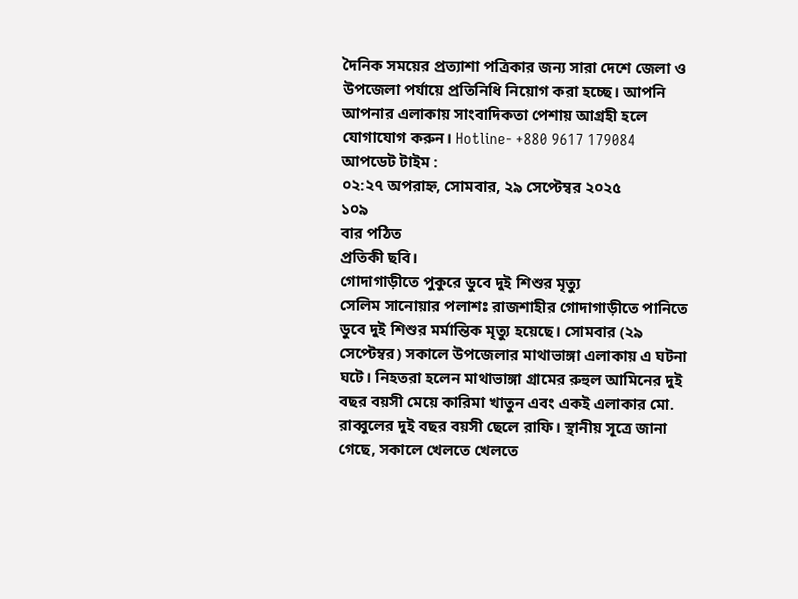দৈনিক সময়ের প্রত্যাশা পত্রিকার জন্য সারা দেশে জেলা ও উপজেলা পর্যায়ে প্রতিনিধি নিয়োগ করা হচ্ছে। আপনি আপনার এলাকায় সাংবাদিকতা পেশায় আগ্রহী হলে যোগাযোগ করুন। Hotline- +880 9617 179084
আপডেট টাইম :
০২:২৭ অপরাহ্ন, সোমবার, ২৯ সেপ্টেম্বর ২০২৫
১০৯
বার পঠিত
প্রতিকী ছবি।
গোদাগাড়ীতে পুকুরে ডুবে দুই শিশুর মৃত্যু
সেলিম সানোয়ার পলাশঃ রাজশাহীর গোদাগাড়ীতে পানিতে ডুবে দুই শিশুর মর্মান্তিক মৃত্যু হয়েছে। সোমবার (২৯ সেপ্টেম্বর) সকালে উপজেলার মাথাভাঙ্গা এলাকায় এ ঘটনা ঘটে। নিহতরা হলেন মাথাভাঙ্গা গ্রামের রুহুল আমিনের দুই বছর বয়সী মেয়ে কারিমা খাতুন এবং একই এলাকার মো. রাব্বুলের দুই বছর বয়সী ছেলে রাফি। স্থানীয় সূত্রে জানা গেছে, সকালে খেলতে খেলতে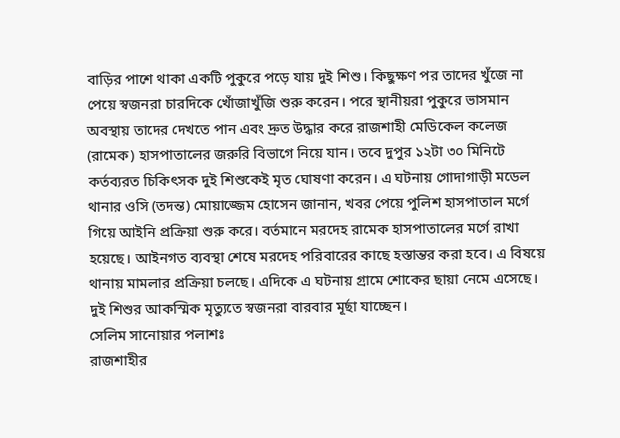বাড়ির পাশে থাকা একটি পুকুরে পড়ে যায় দুই শিশু। কিছুক্ষণ পর তাদের খুঁজে না পেয়ে স্বজনরা চারদিকে খোঁজাখুঁজি শুরু করেন। পরে স্থানীয়রা পুকুরে ভাসমান অবস্থায় তাদের দেখতে পান এবং দ্রুত উদ্ধার করে রাজশাহী মেডিকেল কলেজ (রামেক) হাসপাতালের জরুরি বিভাগে নিয়ে যান। তবে দুপুর ১২টা ৩০ মিনিটে কর্তব্যরত চিকিৎসক দুই শিশুকেই মৃত ঘোষণা করেন। এ ঘটনায় গোদাগাড়ী মডেল থানার ওসি (তদন্ত) মোয়াজ্জেম হোসেন জানান, খবর পেয়ে পুলিশ হাসপাতাল মর্গে গিয়ে আইনি প্রক্রিয়া শুরু করে। বর্তমানে মরদেহ রামেক হাসপাতালের মর্গে রাখা হয়েছে। আইনগত ব্যবস্থা শেষে মরদেহ পরিবারের কাছে হস্তান্তর করা হবে। এ বিষয়ে থানায় মামলার প্রক্রিয়া চলছে। এদিকে এ ঘটনায় গ্রামে শোকের ছায়া নেমে এসেছে। দুই শিশুর আকস্মিক মৃত্যুতে স্বজনরা বারবার মূর্ছা যাচ্ছেন।
সেলিম সানোয়ার পলাশঃ
রাজশাহীর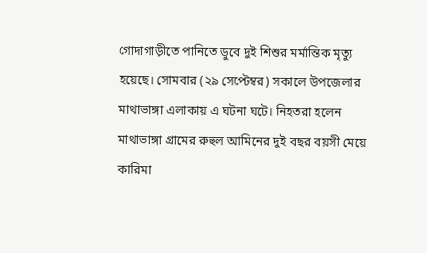গোদাগাড়ীতে পানিতে ডুবে দুই শিশুর মর্মান্তিক মৃত্যু হয়েছে। সোমবার (২৯ সেপ্টেম্বর) সকালে উপজেলার মাথাভাঙ্গা এলাকায় এ ঘটনা ঘটে। নিহতরা হলেন মাথাভাঙ্গা গ্রামের রুহুল আমিনের দুই বছর বয়সী মেয়ে কারিমা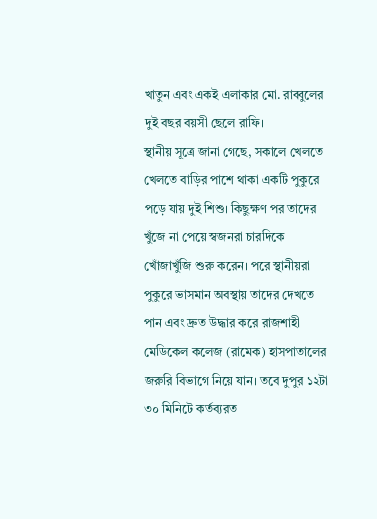খাতুন এবং একই এলাকার মো. রাব্বুলের দুই বছর বয়সী ছেলে রাফি।
স্থানীয় সূত্রে জানা গেছে, সকালে খেলতে খেলতে বাড়ির পাশে থাকা একটি পুকুরে পড়ে যায় দুই শিশু। কিছুক্ষণ পর তাদের খুঁজে না পেয়ে স্বজনরা চারদিকে খোঁজাখুঁজি শুরু করেন। পরে স্থানীয়রা পুকুরে ভাসমান অবস্থায় তাদের দেখতে পান এবং দ্রুত উদ্ধার করে রাজশাহী মেডিকেল কলেজ (রামেক) হাসপাতালের জরুরি বিভাগে নিয়ে যান। তবে দুপুর ১২টা ৩০ মিনিটে কর্তব্যরত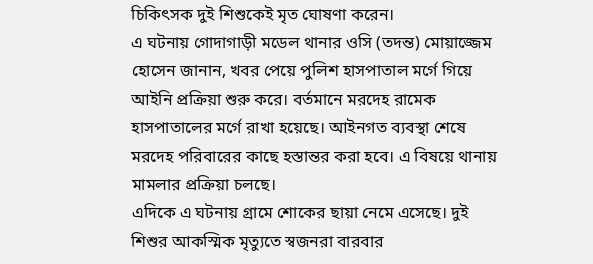চিকিৎসক দুই শিশুকেই মৃত ঘোষণা করেন।
এ ঘটনায় গোদাগাড়ী মডেল থানার ওসি (তদন্ত) মোয়াজ্জেম হোসেন জানান, খবর পেয়ে পুলিশ হাসপাতাল মর্গে গিয়ে আইনি প্রক্রিয়া শুরু করে। বর্তমানে মরদেহ রামেক হাসপাতালের মর্গে রাখা হয়েছে। আইনগত ব্যবস্থা শেষে মরদেহ পরিবারের কাছে হস্তান্তর করা হবে। এ বিষয়ে থানায় মামলার প্রক্রিয়া চলছে।
এদিকে এ ঘটনায় গ্রামে শোকের ছায়া নেমে এসেছে। দুই শিশুর আকস্মিক মৃত্যুতে স্বজনরা বারবার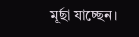মূর্ছা যাচ্ছেন।